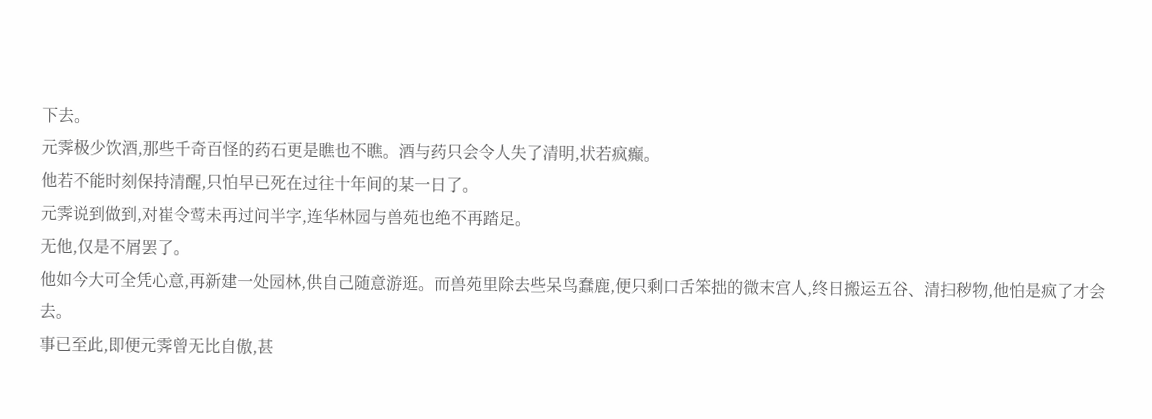下去。
元霁极少饮酒,那些千奇百怪的药石更是瞧也不瞧。酒与药只会令人失了清明,状若疯癫。
他若不能时刻保持清醒,只怕早已死在过往十年间的某一日了。
元霁说到做到,对崔令莺未再过问半字,连华林园与兽苑也绝不再踏足。
无他,仅是不屑罢了。
他如今大可全凭心意,再新建一处园林,供自己随意游逛。而兽苑里除去些呆鸟蠢鹿,便只剩口舌笨拙的微末宫人,终日搬运五谷、清扫秽物,他怕是疯了才会去。
事已至此,即便元霁曾无比自傲,甚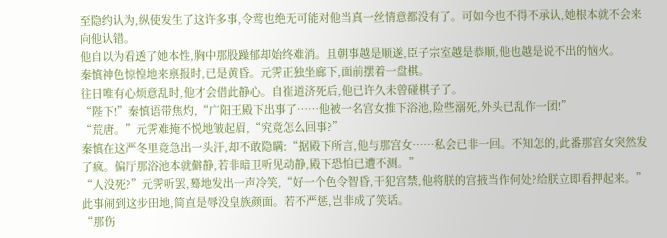至隐约认为,纵使发生了这许多事,令莺也绝无可能对他当真一丝情意都没有了。可如今也不得不承认,她根本就不会来向他认错。
他自以为看透了她本性,胸中那股躁郁却始终难消。且朝事越是顺遂,臣子宗室越是恭顺,他也越是说不出的恼火。
秦慎神色惊惶地来禀报时,已是黄昏。元霁正独坐廊下,面前摆着一盘棋。
往日唯有心烦意乱时,他才会借此静心。自崔道济死后,他已许久未曾碰棋子了。
“陛下!”秦慎语带焦灼,“广阳王殿下出事了……他被一名宫女推下浴池,险些溺死,外头已乱作一团!”
“荒唐。”元霁难掩不悦地皱起眉,“究竟怎么回事?”
秦慎在这严冬里竟急出一头汗,却不敢隐瞒:“据殿下所言,他与那宫女……私会已非一回。不知怎的,此番那宫女突然发了疯。偏厅那浴池本就僻静,若非暗卫听见动静,殿下恐怕已遭不测。”
“人没死?”元霁听罢,蓦地发出一声冷笑,“好一个色令智昏,干犯宫禁,他将朕的宫掖当作何处?给朕立即看押起来。”
此事闹到这步田地,简直是辱没皇族颜面。若不严惩,岂非成了笑话。
“那伤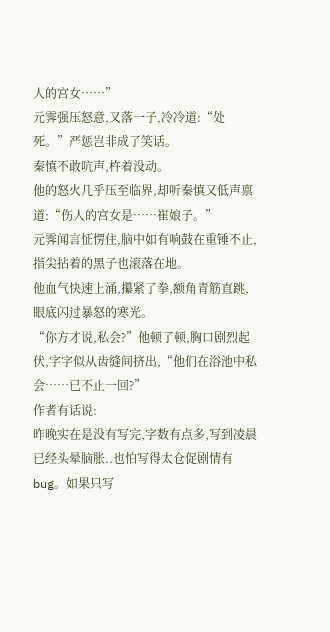人的宫女……”
元霁强压怒意,又落一子,冷冷道:“处死。”严惩岂非成了笑话。
秦慎不敢吭声,杵着没动。
他的怒火几乎压至临界,却听秦慎又低声禀道:“伤人的宫女是……崔娘子。”
元霁闻言怔愣住,脑中如有响鼓在重锤不止,指尖拈着的黑子也滚落在地。
他血气快速上涌,攥紧了拳,额角青筋直跳,眼底闪过暴怒的寒光。
“你方才说,私会?”他顿了顿,胸口剧烈起伏,字字似从齿缝间挤出,“他们在浴池中私会……已不止一回?”
作者有话说:
昨晚实在是没有写完,字数有点多,写到凌晨已经头晕脑胀..也怕写得太仓促剧情有bug。如果只写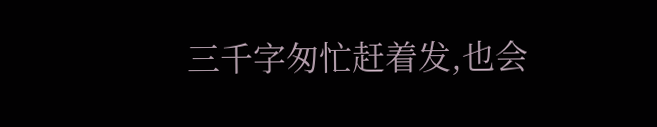三千字匆忙赶着发,也会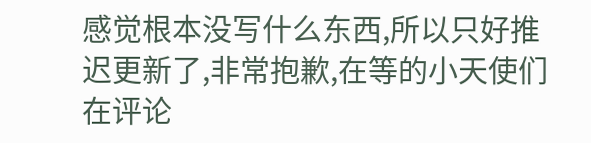感觉根本没写什么东西,所以只好推迟更新了,非常抱歉,在等的小天使们在评论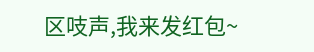区吱声,我来发红包~